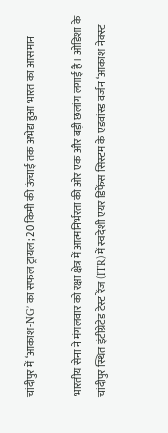चांदीपुर में ‘आकाश-NG’ का सफल ट्रायल; 20 किमी की ऊंचाई तक अभेद्य हुआ भारत का आसमान

भारतीय सेना ने मंगलवार को रक्षा क्षेत्र में आत्मनिर्भरता की ओर एक और बड़ी छलांग लगाई है। ओडिशा के चांदीपुर स्थित इंटीग्रेटेड टेस्ट रेंज (ITR) में स्वदेशी एयर डिफेंस सिस्टम के एडवांस्ड वर्जन ‘आकाश नेक्स्ट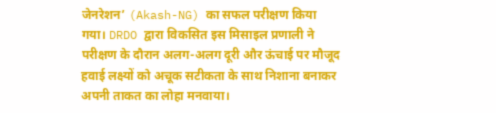जेनरेशन’ (Akash-NG) का सफल परीक्षण किया गया। DRDO द्वारा विकसित इस मिसाइल प्रणाली ने परीक्षण के दौरान अलग-अलग दूरी और ऊंचाई पर मौजूद हवाई लक्ष्यों को अचूक सटीकता के साथ निशाना बनाकर अपनी ताकत का लोहा मनवाया।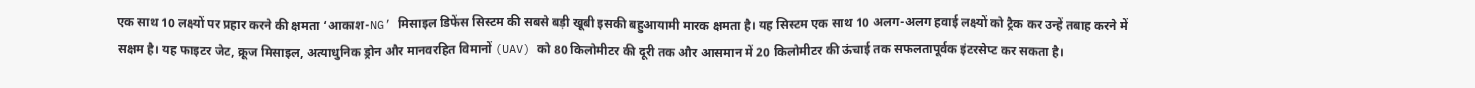एक साथ 10 लक्ष्यों पर प्रहार करने की क्षमता ‘आकाश-NG’ मिसाइल डिफेंस सिस्टम की सबसे बड़ी खूबी इसकी बहुआयामी मारक क्षमता है। यह सिस्टम एक साथ 10 अलग-अलग हवाई लक्ष्यों को ट्रैक कर उन्हें तबाह करने में सक्षम है। यह फाइटर जेट, क्रूज मिसाइल, अत्याधुनिक ड्रोन और मानवरहित विमानों (UAV) को 80 किलोमीटर की दूरी तक और आसमान में 20 किलोमीटर की ऊंचाई तक सफलतापूर्वक इंटरसेप्ट कर सकता है।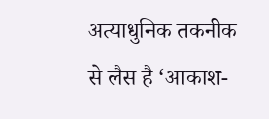अत्याधुनिक तकनीक से लैस है ‘आकाश-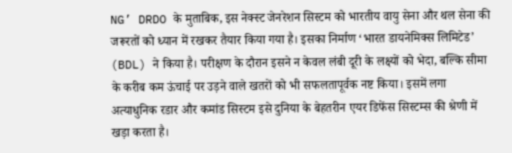NG’ DRDO के मुताबिक, इस नेक्स्ट जेनरेशन सिस्टम को भारतीय वायु सेना और थल सेना की जरूरतों को ध्यान में रखकर तैयार किया गया है। इसका निर्माण ‘भारत डायनेमिक्स लिमिटेड’ (BDL) ने किया है। परीक्षण के दौरान इसने न केवल लंबी दूरी के लक्ष्यों को भेदा, बल्कि सीमा के करीब कम ऊंचाई पर उड़ने वाले खतरों को भी सफलतापूर्वक नष्ट किया। इसमें लगा अत्याधुनिक रडार और कमांड सिस्टम इसे दुनिया के बेहतरीन एयर डिफेंस सिस्टम्स की श्रेणी में खड़ा करता है।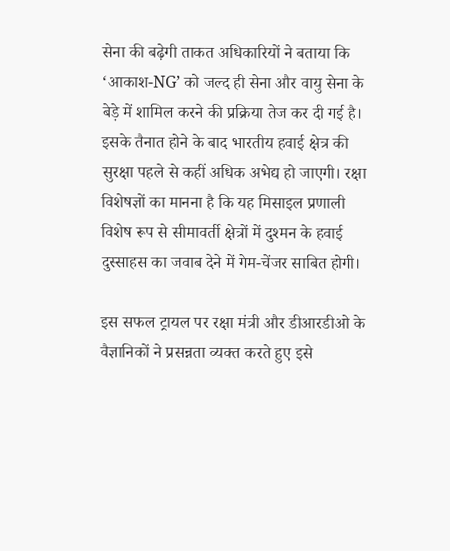सेना की बढ़ेगी ताकत अधिकारियों ने बताया कि ‘आकाश-NG’ को जल्द ही सेना और वायु सेना के बेड़े में शामिल करने की प्रक्रिया तेज कर दी गई है। इसके तैनात होने के बाद भारतीय हवाई क्षेत्र की सुरक्षा पहले से कहीं अधिक अभेद्य हो जाएगी। रक्षा विशेषज्ञों का मानना है कि यह मिसाइल प्रणाली विशेष रूप से सीमावर्ती क्षेत्रों में दुश्मन के हवाई दुस्साहस का जवाब देने में गेम-चेंजर साबित होगी।

इस सफल ट्रायल पर रक्षा मंत्री और डीआरडीओ के वैज्ञानिकों ने प्रसन्नता व्यक्त करते हुए इसे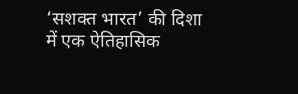‘सशक्त भारत’ की दिशा में एक ऐतिहासिक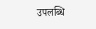उपलब्धि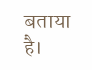बताया है।